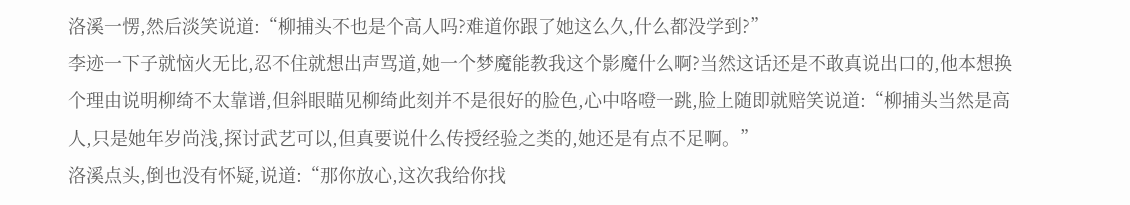洛溪一愣,然后淡笑说道:“柳捕头不也是个高人吗?难道你跟了她这么久,什么都没学到?”
李迹一下子就恼火无比,忍不住就想出声骂道,她一个梦魔能教我这个影魔什么啊?当然这话还是不敢真说出口的,他本想换个理由说明柳绮不太靠谱,但斜眼瞄见柳绮此刻并不是很好的脸色,心中咯噔一跳,脸上随即就赔笑说道:“柳捕头当然是高人,只是她年岁尚浅,探讨武艺可以,但真要说什么传授经验之类的,她还是有点不足啊。”
洛溪点头,倒也没有怀疑,说道:“那你放心,这次我给你找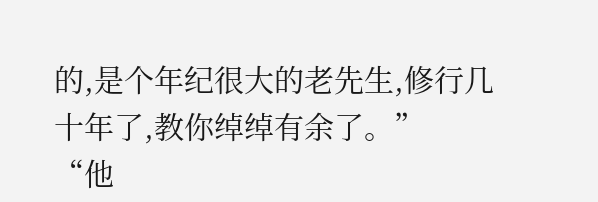的,是个年纪很大的老先生,修行几十年了,教你绰绰有余了。”
“他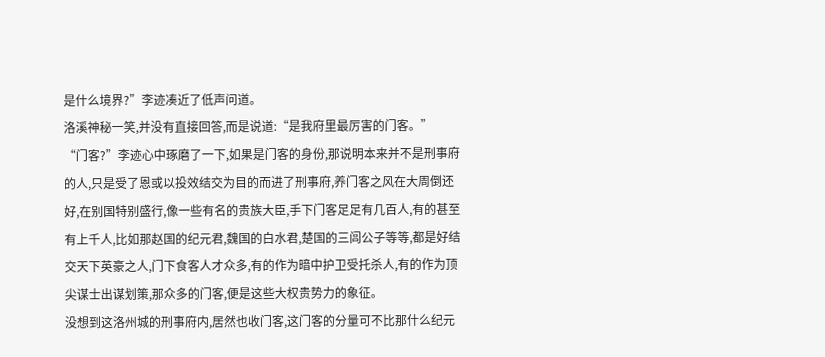是什么境界?”李迹凑近了低声问道。
洛溪神秘一笑,并没有直接回答,而是说道:“是我府里最厉害的门客。”
“门客?”李迹心中琢磨了一下,如果是门客的身份,那说明本来并不是刑事府的人,只是受了恩或以投效结交为目的而进了刑事府,养门客之风在大周倒还好,在别国特别盛行,像一些有名的贵族大臣,手下门客足足有几百人,有的甚至有上千人,比如那赵国的纪元君,魏国的白水君,楚国的三闾公子等等,都是好结交天下英豪之人,门下食客人才众多,有的作为暗中护卫受托杀人,有的作为顶尖谋士出谋划策,那众多的门客,便是这些大权贵势力的象征。
没想到这洛州城的刑事府内,居然也收门客,这门客的分量可不比那什么纪元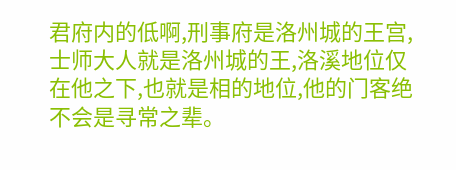君府内的低啊,刑事府是洛州城的王宫,士师大人就是洛州城的王,洛溪地位仅在他之下,也就是相的地位,他的门客绝不会是寻常之辈。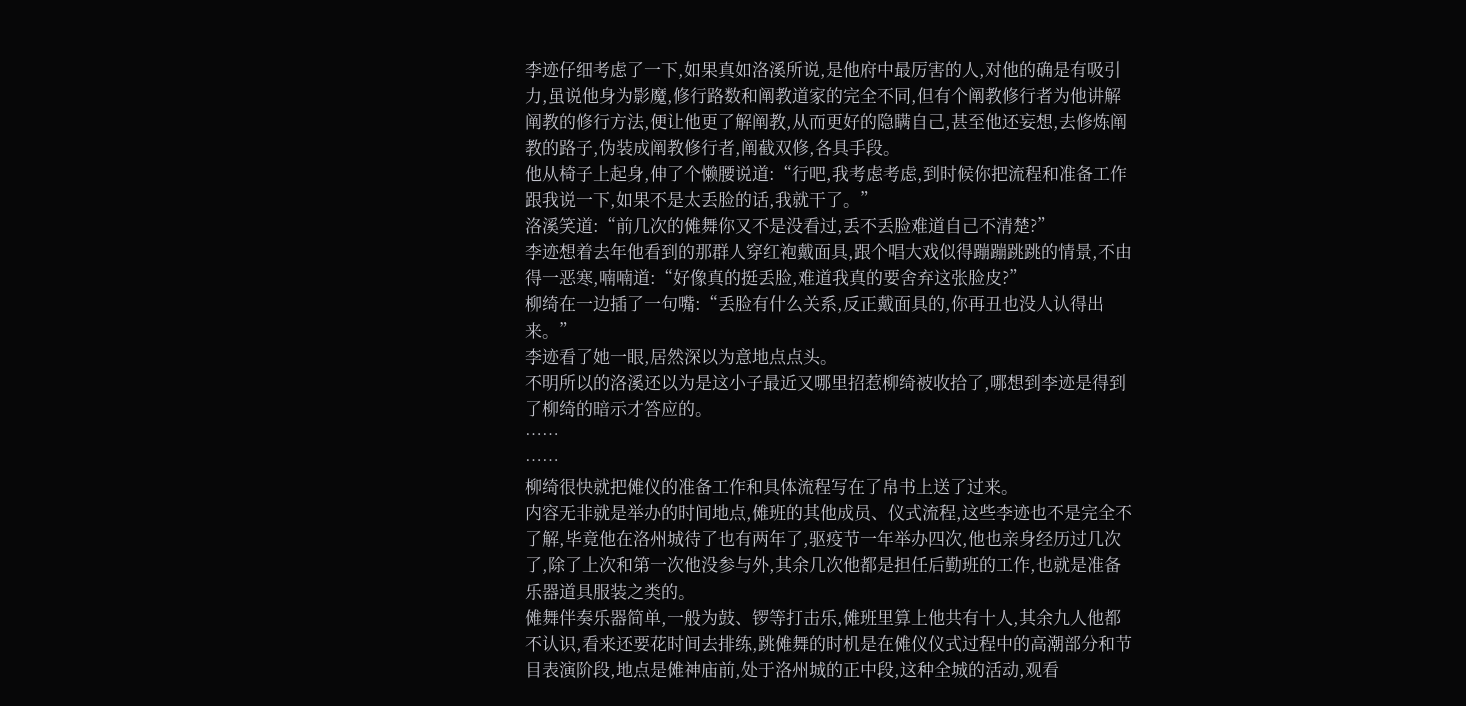李迹仔细考虑了一下,如果真如洛溪所说,是他府中最厉害的人,对他的确是有吸引力,虽说他身为影魔,修行路数和阐教道家的完全不同,但有个阐教修行者为他讲解阐教的修行方法,便让他更了解阐教,从而更好的隐瞒自己,甚至他还妄想,去修炼阐教的路子,伪装成阐教修行者,阐截双修,各具手段。
他从椅子上起身,伸了个懒腰说道:“行吧,我考虑考虑,到时候你把流程和准备工作跟我说一下,如果不是太丢脸的话,我就干了。”
洛溪笑道:“前几次的傩舞你又不是没看过,丢不丢脸难道自己不清楚?”
李迹想着去年他看到的那群人穿红袍戴面具,跟个唱大戏似得蹦蹦跳跳的情景,不由得一恶寒,喃喃道:“好像真的挺丢脸,难道我真的要舍弃这张脸皮?”
柳绮在一边插了一句嘴:“丢脸有什么关系,反正戴面具的,你再丑也没人认得出来。”
李迹看了她一眼,居然深以为意地点点头。
不明所以的洛溪还以为是这小子最近又哪里招惹柳绮被收拾了,哪想到李迹是得到了柳绮的暗示才答应的。
……
……
柳绮很快就把傩仪的准备工作和具体流程写在了帛书上送了过来。
内容无非就是举办的时间地点,傩班的其他成员、仪式流程,这些李迹也不是完全不了解,毕竟他在洛州城待了也有两年了,驱疫节一年举办四次,他也亲身经历过几次了,除了上次和第一次他没参与外,其余几次他都是担任后勤班的工作,也就是准备乐器道具服装之类的。
傩舞伴奏乐器简单,一般为鼓、锣等打击乐,傩班里算上他共有十人,其余九人他都不认识,看来还要花时间去排练,跳傩舞的时机是在傩仪仪式过程中的高潮部分和节目表演阶段,地点是傩神庙前,处于洛州城的正中段,这种全城的活动,观看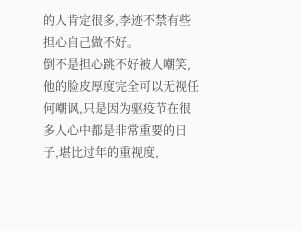的人肯定很多,李迹不禁有些担心自己做不好。
倒不是担心跳不好被人嘲笑,他的脸皮厚度完全可以无视任何嘲讽,只是因为驱疫节在很多人心中都是非常重要的日子,堪比过年的重视度,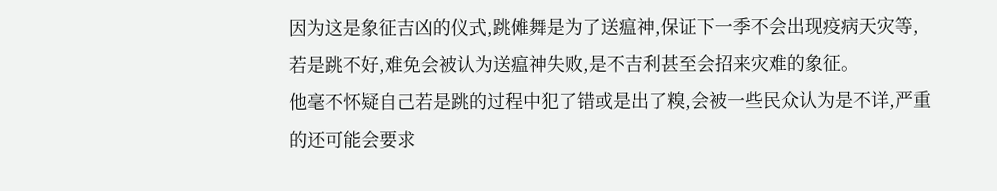因为这是象征吉凶的仪式,跳傩舞是为了送瘟神,保证下一季不会出现疫病天灾等,若是跳不好,难免会被认为送瘟神失败,是不吉利甚至会招来灾难的象征。
他毫不怀疑自己若是跳的过程中犯了错或是出了糗,会被一些民众认为是不详,严重的还可能会要求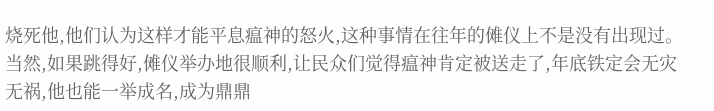烧死他,他们认为这样才能平息瘟神的怒火,这种事情在往年的傩仪上不是没有出现过。
当然,如果跳得好,傩仪举办地很顺利,让民众们觉得瘟神肯定被送走了,年底铁定会无灾无祸,他也能一举成名,成为鼎鼎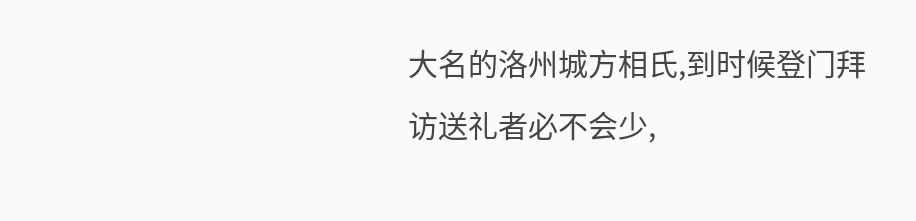大名的洛州城方相氏,到时候登门拜访送礼者必不会少,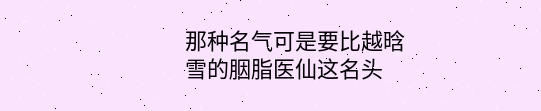那种名气可是要比越晗雪的胭脂医仙这名头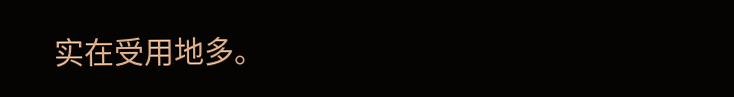实在受用地多。